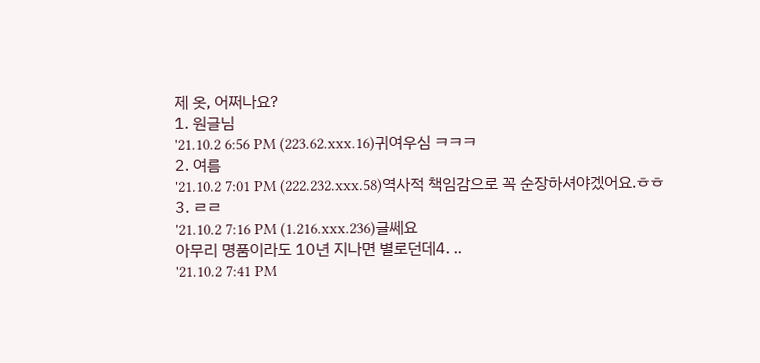제 옷, 어쩌나요?
1. 원글님
'21.10.2 6:56 PM (223.62.xxx.16)귀여우심 ㅋㅋㅋ
2. 여름
'21.10.2 7:01 PM (222.232.xxx.58)역사적 책임감으로 꼭 순장하셔야겠어요.ㅎㅎ
3. ㄹㄹ
'21.10.2 7:16 PM (1.216.xxx.236)글쎄요
아무리 명품이라도 10년 지나면 별로던데4. ..
'21.10.2 7:41 PM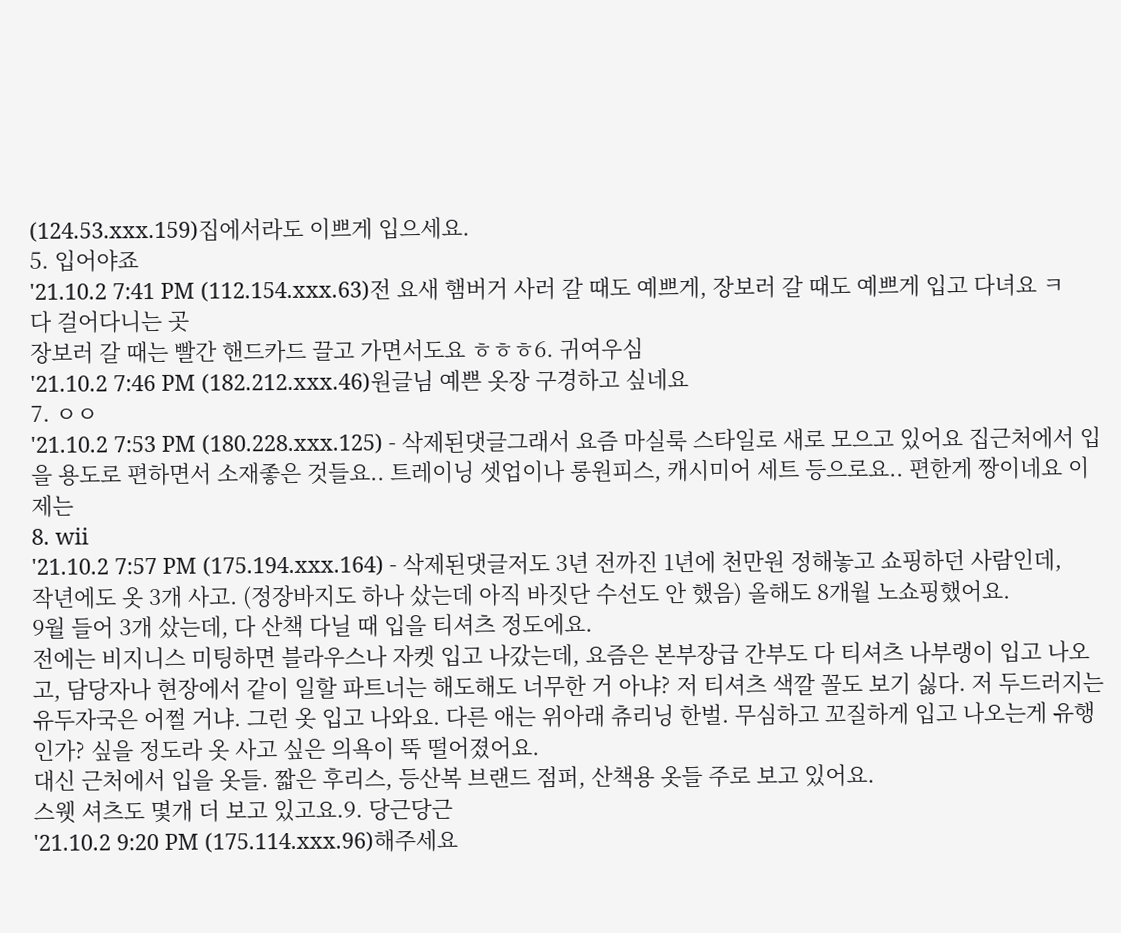(124.53.xxx.159)집에서라도 이쁘게 입으세요.
5. 입어야죠
'21.10.2 7:41 PM (112.154.xxx.63)전 요새 햄버거 사러 갈 때도 예쁘게, 장보러 갈 때도 예쁘게 입고 다녀요 ㅋ
다 걸어다니는 곳
장보러 갈 때는 빨간 핸드카드 끌고 가면서도요 ㅎㅎㅎ6. 귀여우심
'21.10.2 7:46 PM (182.212.xxx.46)원글님 예쁜 옷장 구경하고 싶네요
7. ㅇㅇ
'21.10.2 7:53 PM (180.228.xxx.125) - 삭제된댓글그래서 요즘 마실룩 스타일로 새로 모으고 있어요 집근처에서 입을 용도로 편하면서 소재좋은 것들요.. 트레이닝 셋업이나 롱원피스, 캐시미어 세트 등으로요.. 편한게 짱이네요 이제는
8. wii
'21.10.2 7:57 PM (175.194.xxx.164) - 삭제된댓글저도 3년 전까진 1년에 천만원 정해놓고 쇼핑하던 사람인데,
작년에도 옷 3개 사고. (정장바지도 하나 샀는데 아직 바짓단 수선도 안 했음) 올해도 8개월 노쇼핑했어요.
9월 들어 3개 샀는데, 다 산책 다닐 때 입을 티셔츠 정도에요.
전에는 비지니스 미팅하면 블라우스나 자켓 입고 나갔는데, 요즘은 본부장급 간부도 다 티셔츠 나부랭이 입고 나오고, 담당자나 현장에서 같이 일할 파트너는 해도해도 너무한 거 아냐? 저 티셔츠 색깔 꼴도 보기 싫다. 저 두드러지는 유두자국은 어쩔 거냐. 그런 옷 입고 나와요. 다른 애는 위아래 츄리닝 한벌. 무심하고 꼬질하게 입고 나오는게 유행인가? 싶을 정도라 옷 사고 싶은 의욕이 뚝 떨어졌어요.
대신 근처에서 입을 옷들. 짧은 후리스, 등산복 브랜드 점퍼, 산책용 옷들 주로 보고 있어요.
스웻 셔츠도 몇개 더 보고 있고요.9. 당근당근
'21.10.2 9:20 PM (175.114.xxx.96)해주세요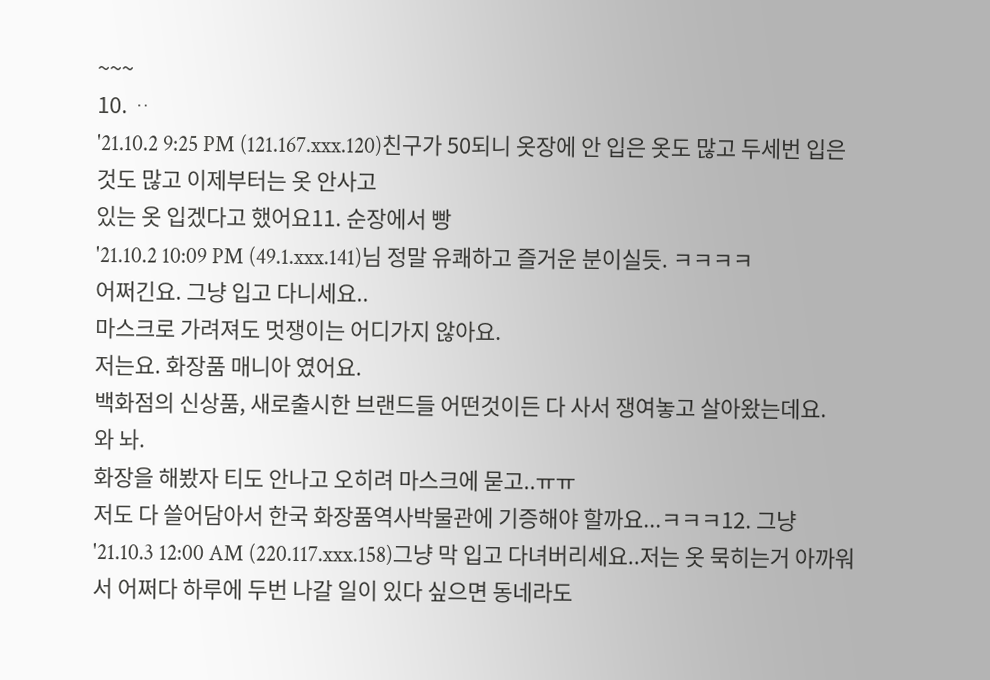~~~
10. ᆢ
'21.10.2 9:25 PM (121.167.xxx.120)친구가 50되니 옷장에 안 입은 옷도 많고 두세번 입은 것도 많고 이제부터는 옷 안사고
있는 옷 입겠다고 했어요11. 순장에서 빵
'21.10.2 10:09 PM (49.1.xxx.141)님 정말 유쾌하고 즐거운 분이실듯. ㅋㅋㅋㅋ
어쩌긴요. 그냥 입고 다니세요..
마스크로 가려져도 멋쟁이는 어디가지 않아요.
저는요. 화장품 매니아 였어요.
백화점의 신상품, 새로출시한 브랜드들 어떤것이든 다 사서 쟁여놓고 살아왔는데요.
와 놔.
화장을 해봤자 티도 안나고 오히려 마스크에 묻고..ㅠㅠ
저도 다 쓸어담아서 한국 화장품역사박물관에 기증해야 할까요...ㅋㅋㅋ12. 그냥
'21.10.3 12:00 AM (220.117.xxx.158)그냥 막 입고 다녀버리세요..저는 옷 묵히는거 아까워서 어쩌다 하루에 두번 나갈 일이 있다 싶으면 동네라도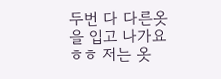두번 다 다른옷을 입고 나가요 ㅎㅎ 저는 옷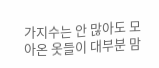가지수는 안 많아도 모아온 옷들이 대부분 맘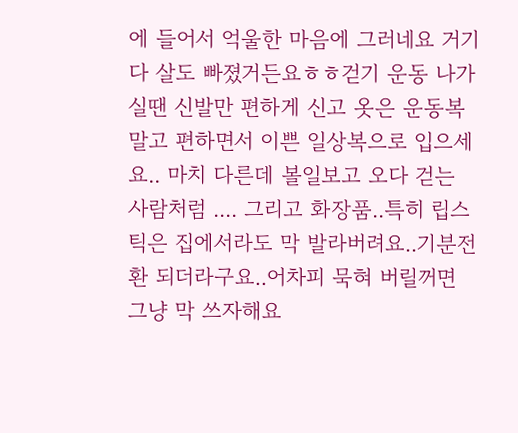에 들어서 억울한 마음에 그러네요 거기다 살도 빠졌거든요ㅎㅎ걷기 운동 나가실땐 신발만 편하게 신고 옷은 운동복 말고 편하면서 이쁜 일상복으로 입으세요.. 마치 다른데 볼일보고 오다 걷는 사람처럼 .... 그리고 화장품..특히 립스틱은 집에서라도 막 발라버려요..기분전환 되더라구요..어차피 묵혀 버릴꺼면 그냥 막 쓰자해요